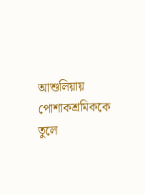আশুলিয়ায় পোশাকশ্রমিককে তুলে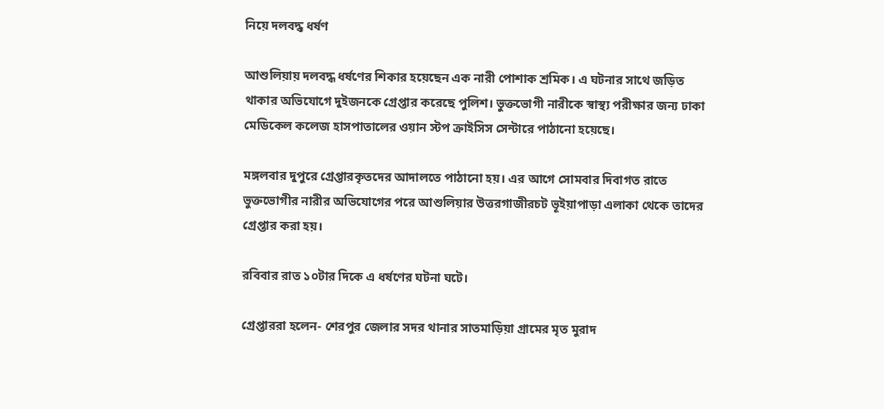নিয়ে দলবদ্ধ ধর্ষণ

আশুলিয়ায় দলবদ্ধ ধর্ষণের শিকার হয়েছেন এক নারী পোশাক শ্রমিক। এ ঘটনার সাথে জড়িত থাকার অভিযোগে দুইজনকে গ্রেপ্তার করেছে পুলিশ। ভুক্তভোগী নারীকে স্বাস্থ্য পরীক্ষার জন্য ঢাকা মেডিকেল কলেজ হাসপাতালের ওয়ান স্টপ ক্রাইসিস সেন্টারে পাঠানো হয়েছে।

মঙ্গলবার দুপুরে গ্রেপ্তারকৃতদের আদালতে পাঠানো হয়। এর আগে সোমবার দিবাগত রাতে ভুক্তভোগীর নারীর অভিযোগের পরে আশুলিয়ার উত্তরগাজীরচট ভূইয়াপাড়া এলাকা থেকে তাদের গ্রেপ্তার করা হয়।

রবিবার রাত ১০টার দিকে এ ধর্ষণের ঘটনা ঘটে।

গ্রেপ্তাররা হলেন- শেরপুর জেলার সদর থানার সাতমাড়িয়া গ্রামের মৃত মুরাদ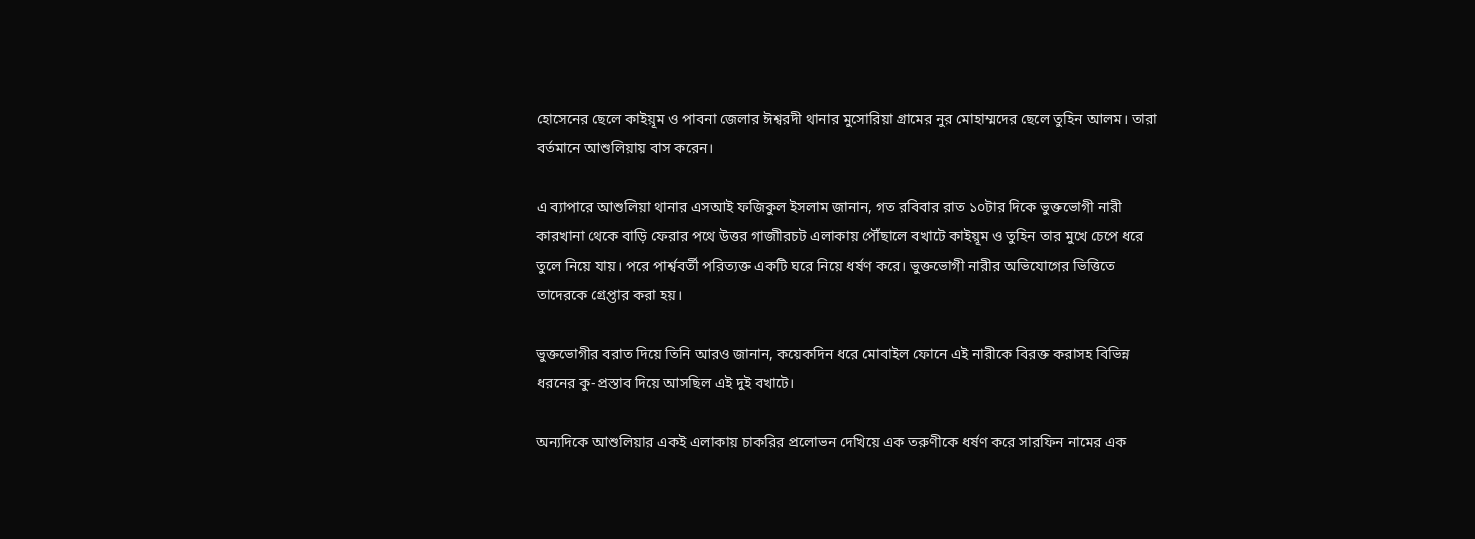হোসেনের ছেলে কাইয়ূম ও পাবনা জেলার ঈশ্বরদী থানার মুসোরিয়া গ্রামের নুর মোহাম্মদের ছেলে তুহিন আলম। তারা বর্তমানে আশুলিয়ায় বাস করেন।

এ ব্যাপারে আশুলিয়া থানার এসআই ফজিকুল ইসলাম জানান, গত রবিবার রাত ১০টার দিকে ভুক্তভোগী নারী কারখানা থেকে বাড়ি ফেরার পথে উত্তর গাজাীরচট এলাকায় পৌঁছালে বখাটে কাইয়ূম ও তুহিন তার মুখে চেপে ধরে তুলে নিয়ে যায়। পরে পার্শ্ববর্তী পরিত্যক্ত একটি ঘরে নিয়ে ধর্ষণ করে। ভুক্তভোগী নারীর অভিযোগের ভিত্তিতে তাদেরকে গ্রেপ্তার করা হয়।

ভুক্তভোগীর বরাত দিয়ে তিনি আরও জানান, কয়েকদিন ধরে মোবাইল ফোনে এই নারীকে বিরক্ত করাসহ বিভিন্ন ধরনের কু-প্রস্তাব দিয়ে আসছিল এই দুই বখাটে।

অন্যদিকে আশুলিয়ার একই এলাকায় চাকরির প্রলোভন দেখিয়ে এক তরুণীকে ধর্ষণ করে সারফিন নামের এক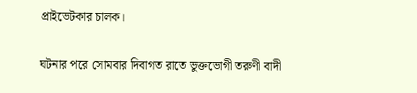প্রাইভেটকার চালক।

ঘটনার পরে সোমবার দিবাগত রাতে ভুক্তভোগী তরুণী বাদী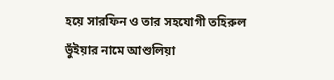হয়ে সারফিন ও তার সহযোগী তহিরুল ভুঁইয়ার নামে আশুলিয়া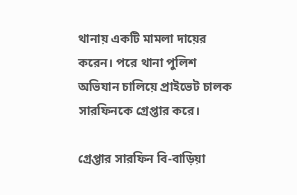থানায় একটি মামলা দায়ের করেন। পরে থানা পুলিশ অভিযান চালিয়ে প্রাইভেট চালক সারফিনকে গ্রেপ্তার করে।

গ্রেপ্তার সারফিন বি-বাড়িয়া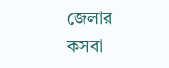জেলার কসবা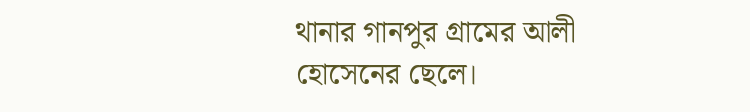থানার গানপুর গ্রামের আলী হোসেনের ছেলে।